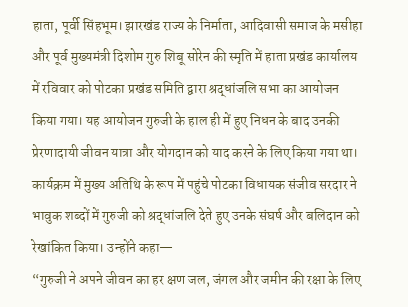हाता, पूर्वी सिंहभूम। झारखंड राज्य के निर्माता, आदिवासी समाज के मसीहा और पूर्व मुख्यमंत्री दिशोम गुरु शिबू सोरेन की स्मृति में हाता प्रखंड कार्यालय में रविवार को पोटका प्रखंड समिति द्वारा श्रद्धांजलि सभा का आयोजन किया गया। यह आयोजन गुरुजी के हाल ही में हुए निधन के बाद उनकी प्रेरणादायी जीवन यात्रा और योगदान को याद करने के लिए किया गया था।
कार्यक्रम में मुख्य अतिथि के रूप में पहुंचे पोटका विधायक संजीव सरदार ने भावुक शब्दों में गुरुजी को श्रद्धांजलि देते हुए उनके संघर्ष और बलिदान को रेखांकित किया। उन्होंने कहा—
“गुरुजी ने अपने जीवन का हर क्षण जल, जंगल और जमीन की रक्षा के लिए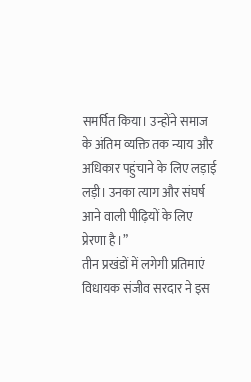समर्पित किया। उन्होंने समाज के अंतिम व्यक्ति तक न्याय और अधिकार पहुंचाने के लिए लड़ाई लड़ी। उनका त्याग और संघर्ष आने वाली पीढ़ियों के लिए प्रेरणा है।”
तीन प्रखंडों में लगेगी प्रतिमाएं
विधायक संजीव सरदार ने इस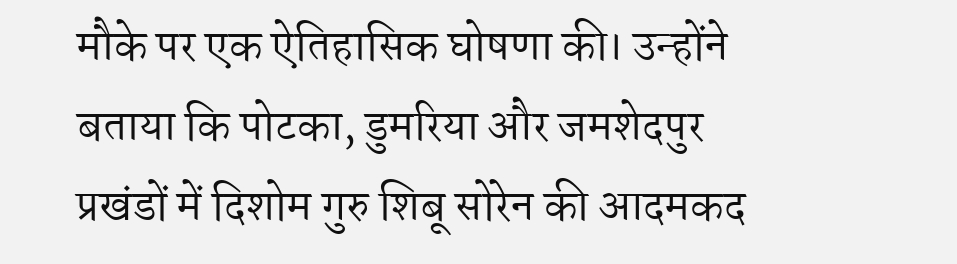मौके पर एक ऐतिहासिक घोषणा की। उन्होंने बताया कि पोटका, डुमरिया और जमशेदपुर प्रखंडों में दिशोम गुरु शिबू सोरेन की आदमकद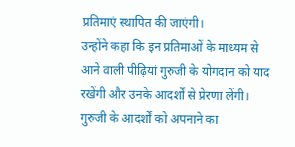प्रतिमाएं स्थापित की जाएंगी।
उन्होंने कहा कि इन प्रतिमाओं के माध्यम से आने वाली पीढ़ियां गुरुजी के योगदान को याद रखेंगी और उनके आदर्शों से प्रेरणा लेंगी।
गुरुजी के आदर्शों को अपनाने का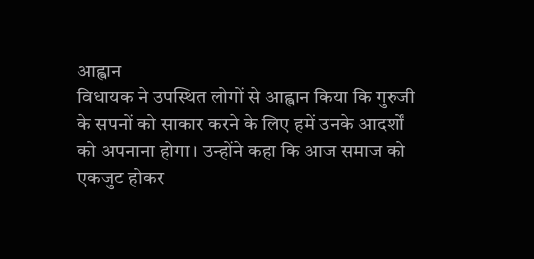आह्वान
विधायक ने उपस्थित लोगों से आह्वान किया कि गुरुजी के सपनों को साकार करने के लिए हमें उनके आदर्शों को अपनाना होगा। उन्होंने कहा कि आज समाज को एकजुट होकर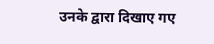उनके द्वारा दिखाए गए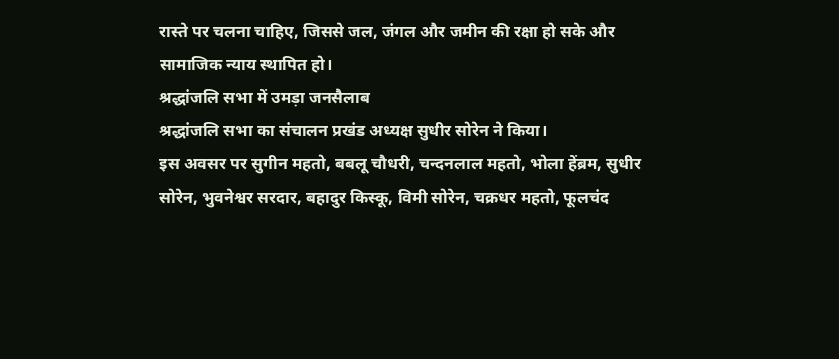रास्ते पर चलना चाहिए, जिससे जल, जंगल और जमीन की रक्षा हो सके और सामाजिक न्याय स्थापित हो।
श्रद्धांजलि सभा में उमड़ा जनसैलाब
श्रद्धांजलि सभा का संचालन प्रखंड अध्यक्ष सुधीर सोरेन ने किया।
इस अवसर पर सुगीन महतो, बबलू चौधरी, चन्दनलाल महतो, भोला हेंब्रम, सुधीर सोरेन, भुवनेश्वर सरदार, बहादुर किस्कू, विमी सोरेन, चक्रधर महतो, फूलचंद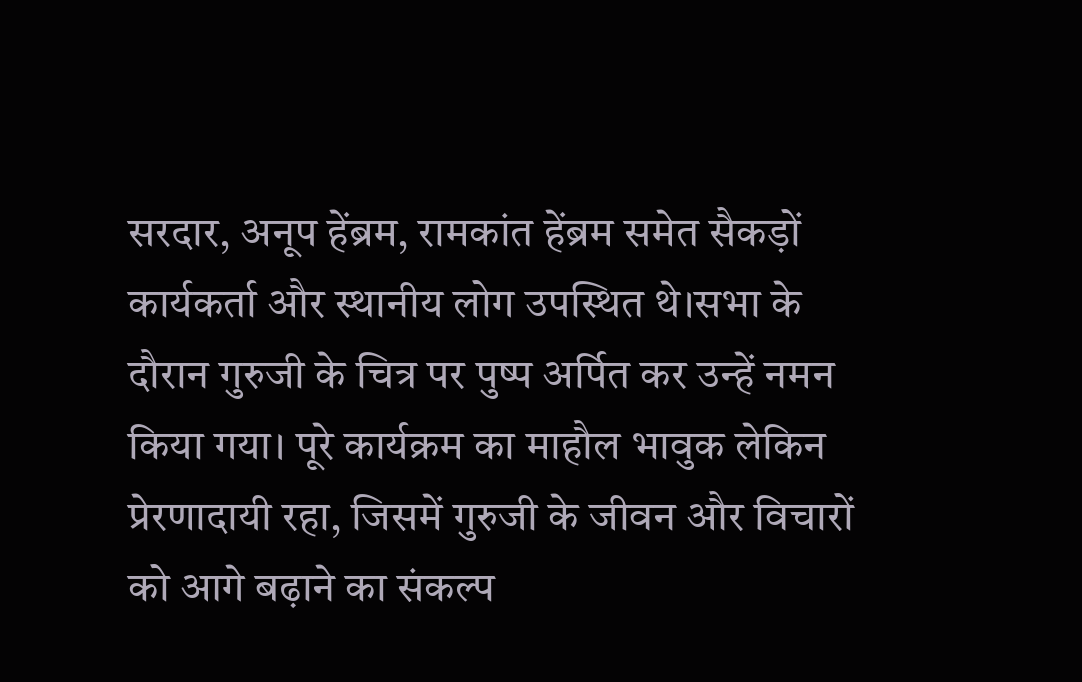सरदार, अनूप हेंब्रम, रामकांत हेंब्रम समेत सैकड़ों कार्यकर्ता और स्थानीय लोग उपस्थित थे।सभा के दौरान गुरुजी के चित्र पर पुष्प अर्पित कर उन्हें नमन किया गया। पूरे कार्यक्रम का माहौल भावुक लेकिन प्रेरणादायी रहा, जिसमें गुरुजी के जीवन और विचारों को आगे बढ़ाने का संकल्प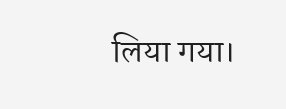लिया गया।